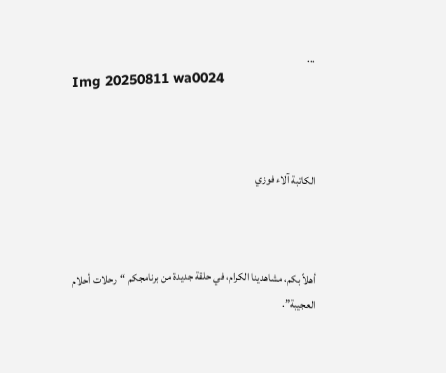...
Img 20250811 wa0024



الكاتبة آلاء فوزي



أهلاً بكم، مشاهدينا الكرام، في حلقة جديدة من برنامجكم “رحلات أحلام العجيبة”.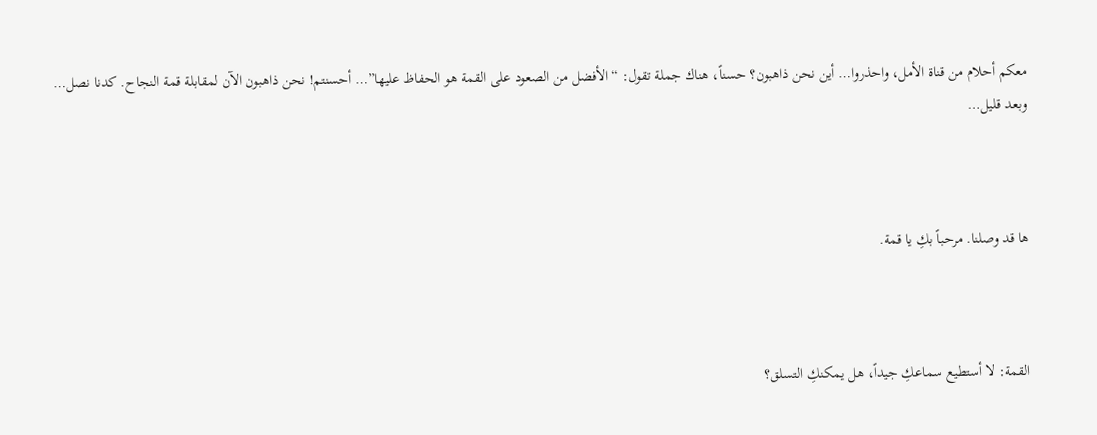معكم أحلام من قناة الأمل، واحذروا… أين نحن ذاهبون؟ حسناً، هناك جملة تقول: “الأفضل من الصعود على القمة هو الحفاظ عليها”… أحسنتم! نحن ذاهبون الآن لمقابلة قمة النجاح. كدنا نصل… وبعد قليل…



ها قد وصلنا. مرحباً بكِ يا قمة.



القمة: لا أستطيع سماعكِ جيداً، هل يمكنكِ التسلق؟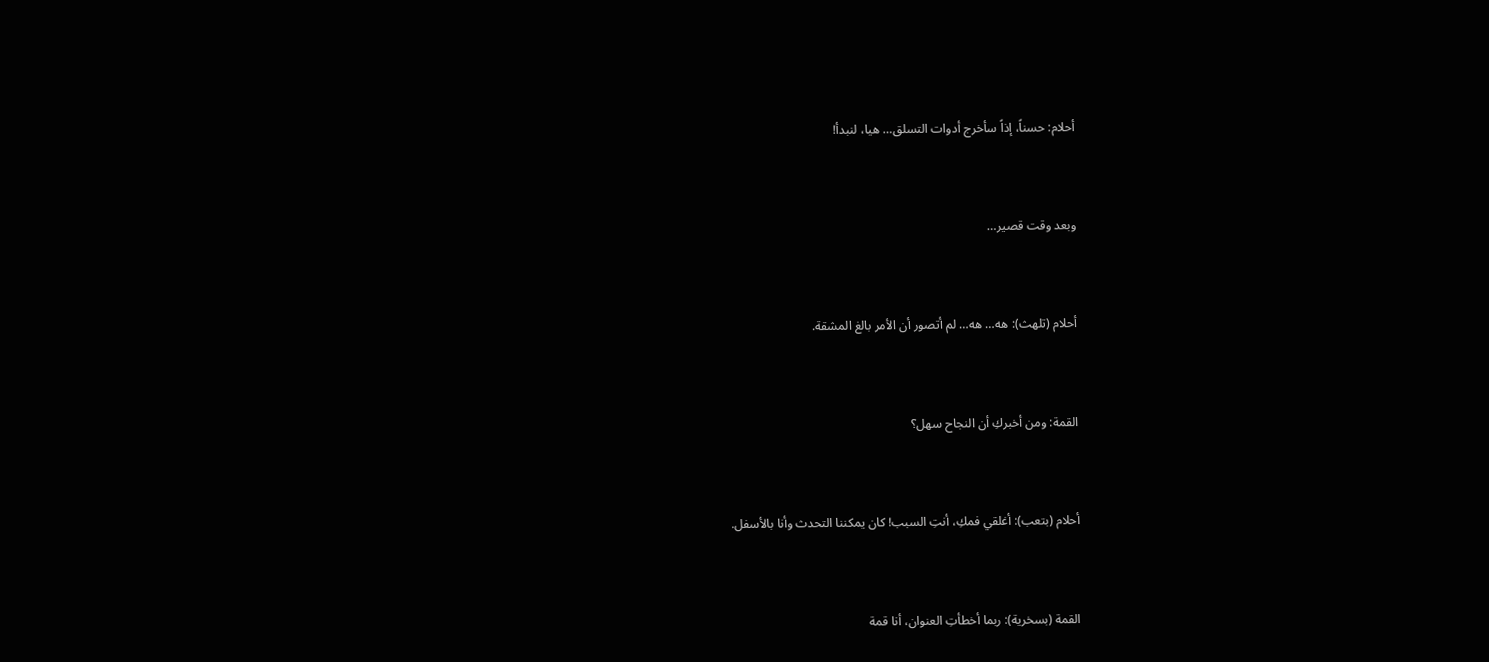أحلام: حسناً، إذاً سأخرج أدوات التسلق… هيا، لنبدأ!



وبعد وقت قصير…



أحلام (تلهث): هه… هه… لم أتصور أن الأمر بالغ المشقة.



القمة: ومن أخبركِ أن النجاح سهل؟



أحلام (بتعب): أغلقي فمكِ، أنتِ السبب! كان يمكننا التحدث وأنا بالأسفل.



القمة (بسخرية): ربما أخطأتِ العنوان، أنا قمة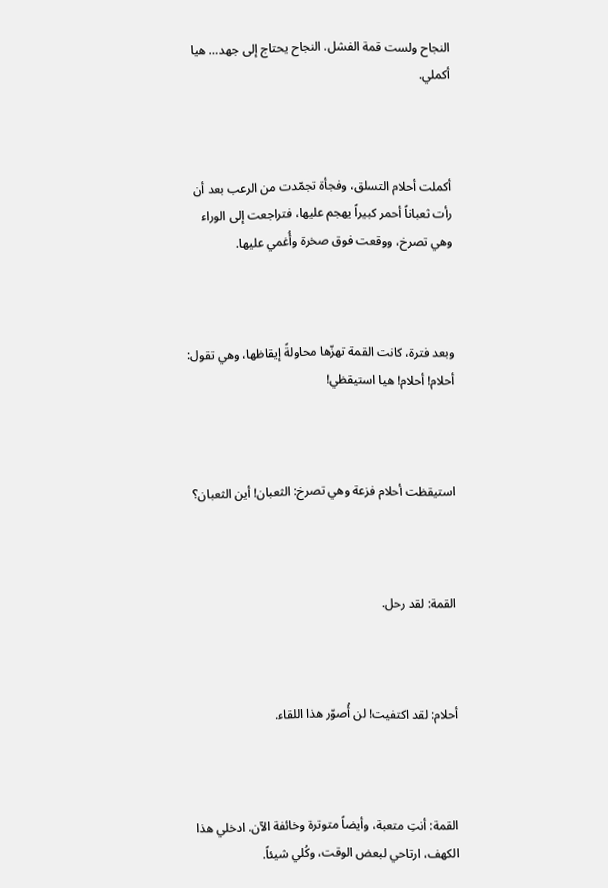النجاح ولست قمة الفشل. النجاح يحتاج إلى جهد… هيا أكملي.



أكملت أحلام التسلق، وفجأة تجمّدت من الرعب بعد أن رأت ثعباناً أحمر كبيراً يهجم عليها، فتراجعت إلى الوراء وهي تصرخ، ووقعت فوق صخرة وأُغمي عليها.



وبعد فترة، كانت القمة تهزّها محاولةً إيقاظها، وهي تقول: أحلام! أحلام! هيا استيقظي!



استيقظت أحلام فزعة وهي تصرخ: الثعبان! أين الثعبان؟



القمة: لقد رحل.



أحلام: لقد اكتفيت! لن أُصوّر هذا اللقاء.



القمة: أنتِ متعبة، وأيضاً متوترة وخائفة الآن. ادخلي هذا الكهف، ارتاحي لبعض الوقت، وكُلي شيئاً.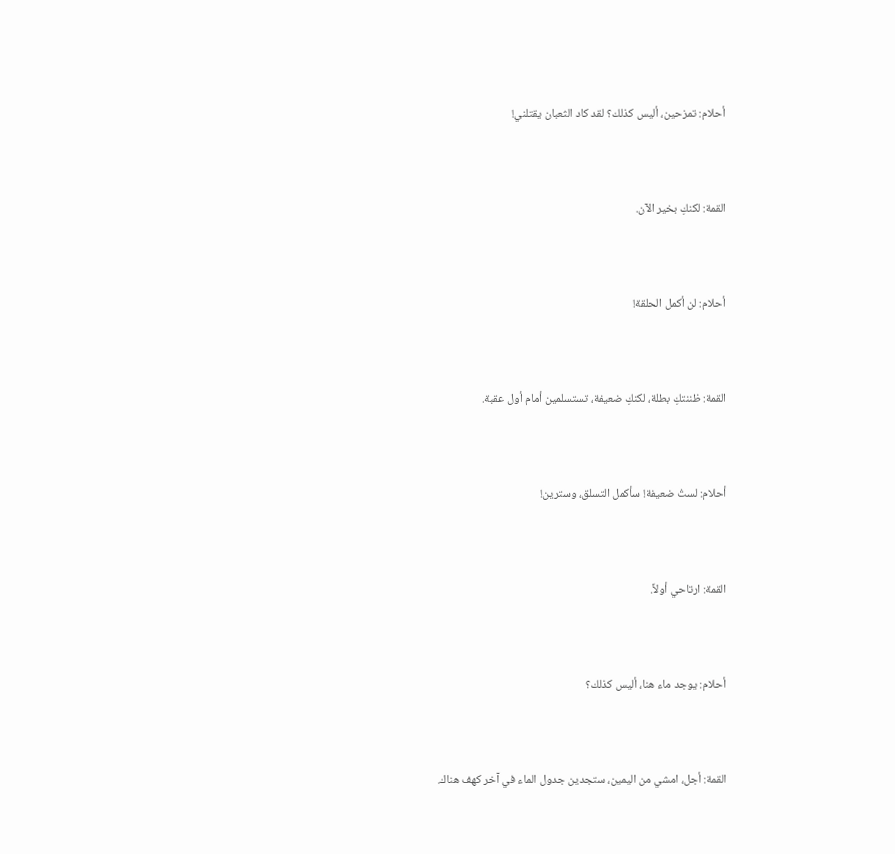أحلام: تمزحين، أليس كذلك؟ لقد كاد الثعبان يقتلني!



القمة: لكنكِ بخير الآن.



أحلام: لن أكمل الحلقة!



القمة: ظننتكِ بطلة، لكنكِ ضعيفة، تستسلمين أمام أول عقبة.



أحلام: لستُ ضعيفة! سأكمل التسلق، وسترين!



القمة: ارتاحي أولاً.



أحلام: يوجد ماء هنا، أليس كذلك؟



القمة: أجل، امشي من اليمين، ستجدين جدول الماء في آخر كهف هناك.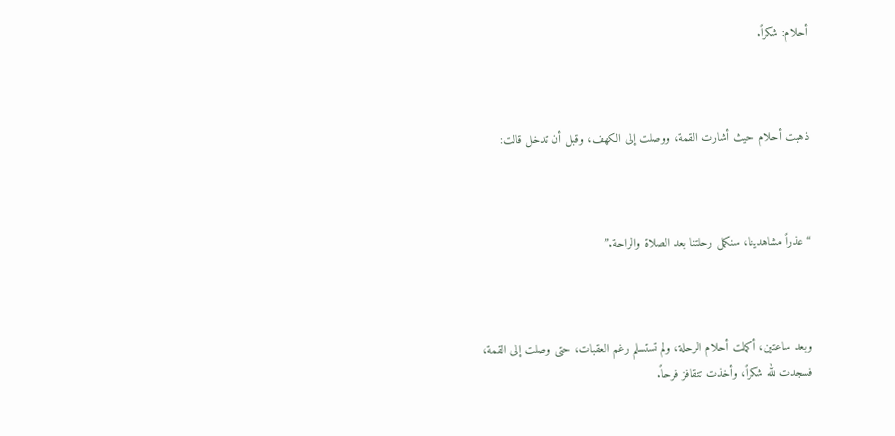أحلام: شكراً.



ذهبت أحلام حيث أشارت القمة، ووصلت إلى الكهف، وقبل أن تدخل قالت:



“عذراً مشاهدينا، سنكمل رحلتنا بعد الصلاة والراحة.”



وبعد ساعتين، أكملت أحلام الرحلة، ولم تستسلم رغم العقبات، حتى وصلت إلى القمة، فسجدت لله شكراً، وأخذت تتقافز فرحاً.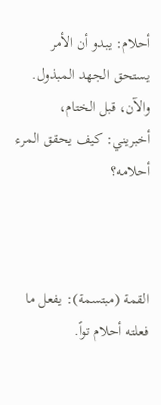أحلام: يبدو أن الأمر يستحق الجهد المبذول. والآن، قبل الختام، أخبريني: كيف يحقق المرء أحلامه؟



القمة (مبتسمة): يفعل ما فعلته أحلام تواً.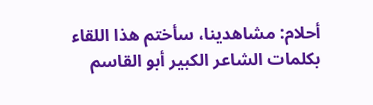أحلام: مشاهدينا، سأختم هذا اللقاء بكلمات الشاعر الكبير أبو القاسم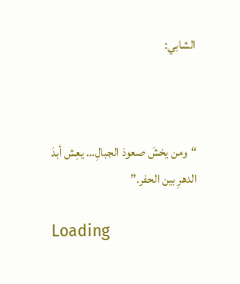الشابي:



“ومن يخشَ صعودَ الجبالِ… يعِش أبدَ الدهرِ بين الحفر.”

Loading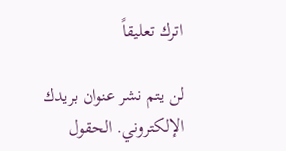اترك تعليقاً

لن يتم نشر عنوان بريدك الإلكتروني. الحقول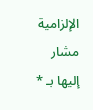الإلزامية مشار إليها بـ *